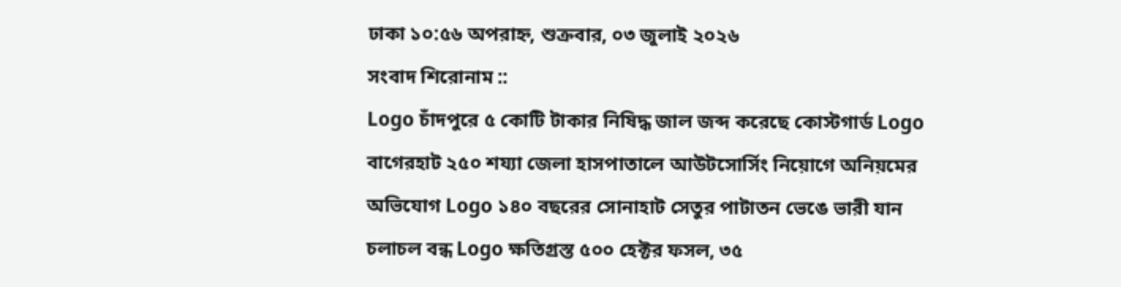ঢাকা ১০:৫৬ অপরাহ্ন, শুক্রবার, ০৩ জুলাই ২০২৬
সংবাদ শিরোনাম ::
Logo চাঁদপুরে ৫ কোটি টাকার নিষিদ্ধ জাল জব্দ করেছে কোস্টগার্ড Logo বাগেরহাট ২৫০ শয্যা জেলা হাসপাতালে আউটসোর্সিং নিয়োগে অনিয়মের অভিযোগ Logo ১৪০ বছরের সোনাহাট সেতুর পাটাতন ভেঙে ভারী যান চলাচল বন্ধ Logo ক্ষতিগ্রস্ত ৫০০ হেক্টর ফসল, ৩৫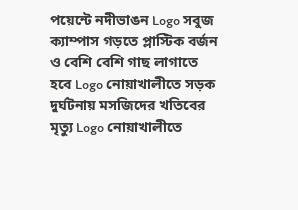পয়েন্টে নদীভাঙন Logo সবুজ ক্যাম্পাস গড়তে প্লাস্টিক বর্জন ও বেশি বেশি গাছ লাগাতে হবে Logo নোয়াখালীতে সড়ক দুর্ঘটনায় মসজিদের খতিবের মৃত্যু Logo নোয়াখালীতে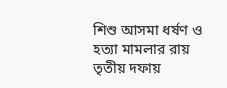শিশু আসমা ধর্ষণ ও হত্যা মামলার রায় তৃতীয় দফায়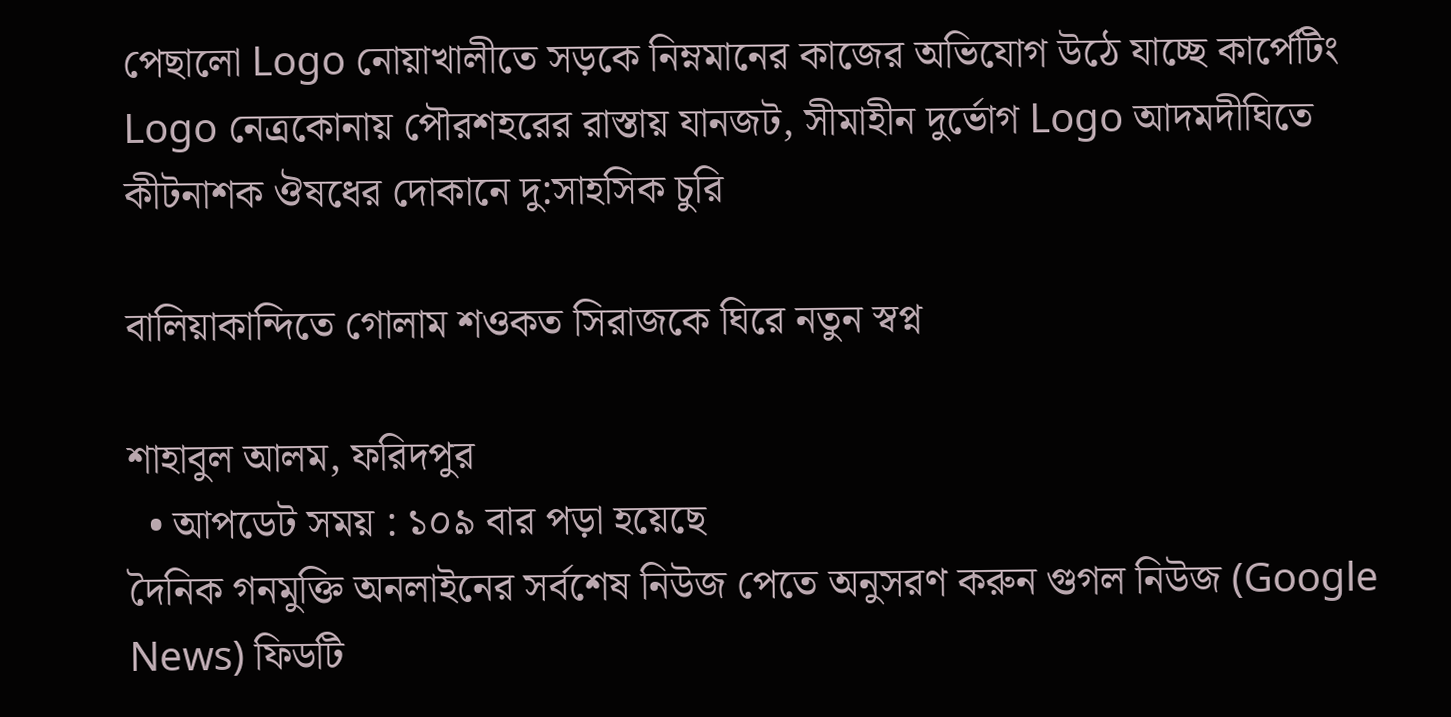পেছালো Logo নোয়াখালীতে সড়কে নিম্নমানের কাজের অভিযোগ উঠে যাচ্ছে কার্পেটিং Logo নেত্রকোনায় পৌরশহরের রাস্তায় যানজট, সীমাহীন দুর্ভোগ Logo আদমদীঘিতে কীটনাশক ঔষধের দোকানে দু:সাহসিক চুরি

বালিয়াকান্দিতে গোলাম শওকত সিরাজকে ঘিরে নতুন স্বপ্ন

শাহাবুল আলম, ফরিদপুর
  • আপডেট সময় : ১০৯ বার পড়া হয়েছে
দৈনিক গনমুক্তি অনলাইনের সর্বশেষ নিউজ পেতে অনুসরণ করুন গুগল নিউজ (Google News) ফিডটি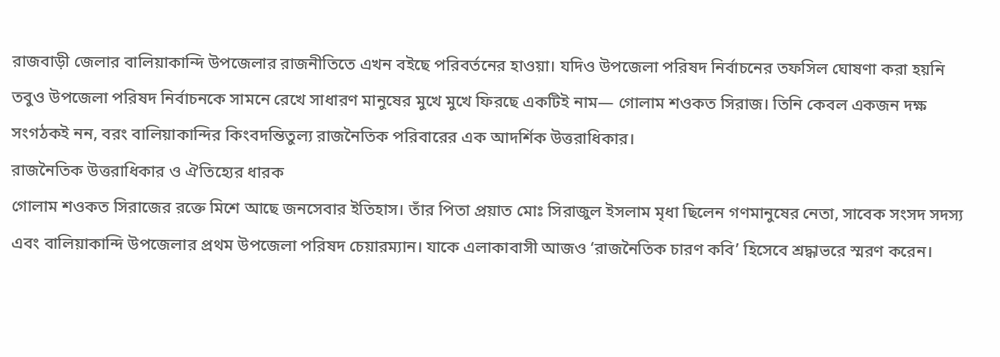রাজবাড়ী জেলার বালিয়াকান্দি উপজেলার রাজনীতিতে এখন বইছে পরিবর্তনের হাওয়া। যদিও উপজেলা পরিষদ নির্বাচনের তফসিল ঘোষণা করা হয়নি তবুও উপজেলা পরিষদ নির্বাচনকে সামনে রেখে সাধারণ মানুষের মুখে মুখে ফিরছে একটিই নাম— গোলাম শওকত সিরাজ। তিনি কেবল একজন দক্ষ সংগঠকই নন, বরং বালিয়াকান্দির কিংবদন্তিতুল্য রাজনৈতিক পরিবারের এক আদর্শিক উত্তরাধিকার।
রাজনৈতিক উত্তরাধিকার ও ঐতিহ্যের ধারক
গোলাম শওকত সিরাজের রক্তে মিশে আছে জনসেবার ইতিহাস। তাঁর পিতা প্রয়াত মোঃ সিরাজুল ইসলাম মৃধা ছিলেন গণমানুষের নেতা, সাবেক সংসদ সদস্য এবং বালিয়াকান্দি উপজেলার প্রথম উপজেলা পরিষদ চেয়ারম্যান। যাকে এলাকাবাসী আজও ‘রাজনৈতিক চারণ কবি’ হিসেবে শ্রদ্ধাভরে স্মরণ করেন।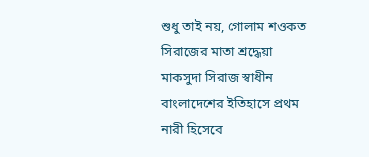শুধু তাই নয়, গোলাম শওকত সিরাজের মাতা শ্রদ্ধেয়া মাকসুদা সিরাজ স্বাধীন বাংলাদেশের ইতিহাসে প্রথম নারী হিসেবে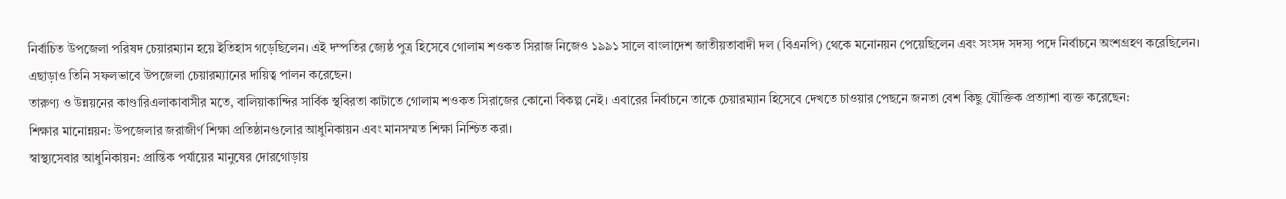নির্বাচিত উপজেলা পরিষদ চেয়ারম্যান হয়ে ইতিহাস গড়েছিলেন। এই দম্পতির জ্যেষ্ঠ পুত্র হিসেবে গোলাম শওকত সিরাজ নিজেও ১৯৯১ সালে বাংলাদেশ জাতীয়তাবাদী দল (বিএনপি) থেকে মনোনয়ন পেয়েছিলেন এবং সংসদ সদস্য পদে নির্বাচনে অংশগ্রহণ করেছিলেন। এছাড়াও তিনি সফলভাবে উপজেলা চেয়ারম্যানের দায়িত্ব পালন করেছেন।
তারুণ্য ও উন্নয়নের কাণ্ডারিএলাকাবাসীর মতে, বালিয়াকান্দির সার্বিক স্থবিরতা কাটাতে গোলাম শওকত সিরাজের কোনো বিকল্প নেই। এবারের নির্বাচনে তাকে চেয়ারম্যান হিসেবে দেখতে চাওয়ার পেছনে জনতা বেশ কিছু যৌক্তিক প্রত্যাশা ব্যক্ত করেছেন:
শিক্ষার মানোন্নয়ন: উপজেলার জরাজীর্ণ শিক্ষা প্রতিষ্ঠানগুলোর আধুনিকায়ন এবং মানসম্মত শিক্ষা নিশ্চিত করা।
স্বাস্থ্যসেবার আধুনিকায়ন: প্রান্তিক পর্যায়ের মানুষের দোরগোড়ায়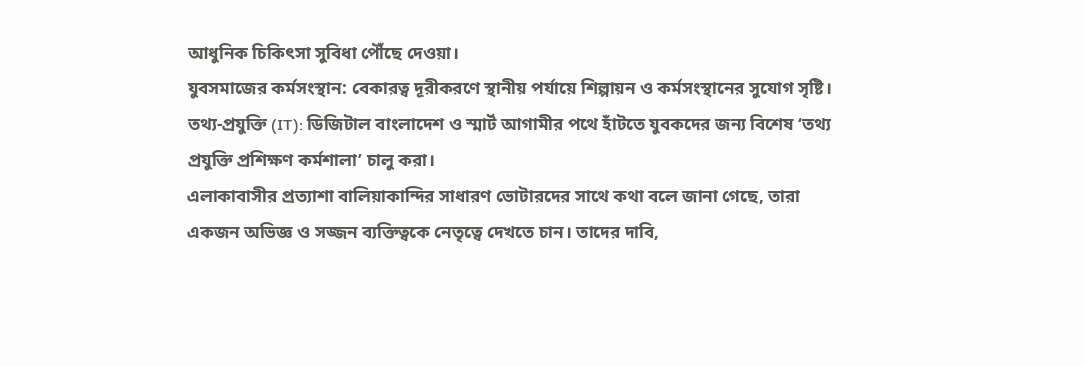আধুনিক চিকিৎসা সুবিধা পৌঁছে দেওয়া।
যুবসমাজের কর্মসংস্থান: বেকারত্ব দূরীকরণে স্থানীয় পর্যায়ে শিল্পায়ন ও কর্মসংস্থানের সুযোগ সৃষ্টি।
তথ্য-প্রযুক্তি (IT): ডিজিটাল বাংলাদেশ ও স্মার্ট আগামীর পথে হাঁটতে যুবকদের জন্য বিশেষ ‘তথ্য প্রযুক্তি প্রশিক্ষণ কর্মশালা’ চালু করা।
এলাকাবাসীর প্রত্যাশা বালিয়াকান্দির সাধারণ ভোটারদের সাথে কথা বলে জানা গেছে, তারা একজন অভিজ্ঞ ও সজ্জন ব্যক্তিত্বকে নেতৃত্বে দেখতে চান। তাদের দাবি,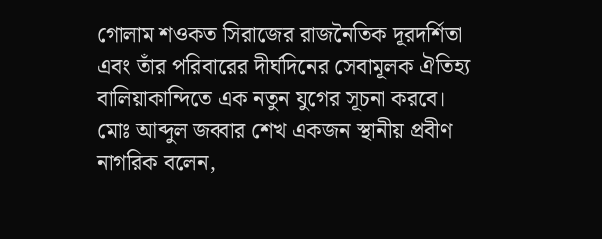গোলাম শওকত সিরাজের রাজনৈতিক দূরদর্শিতা এবং তাঁর পরিবারের দীর্ঘদিনের সেবামূলক ঐতিহ্য বালিয়াকান্দিতে এক নতুন যুগের সূচনা করবে।
মোঃ আব্দুল জব্বার শেখ একজন স্থানীয় প্রবীণ নাগরিক বলেন,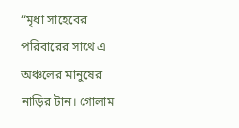“মৃধা সাহেবের পরিবারের সাথে এ অঞ্চলের মানুষের নাড়ির টান। গোলাম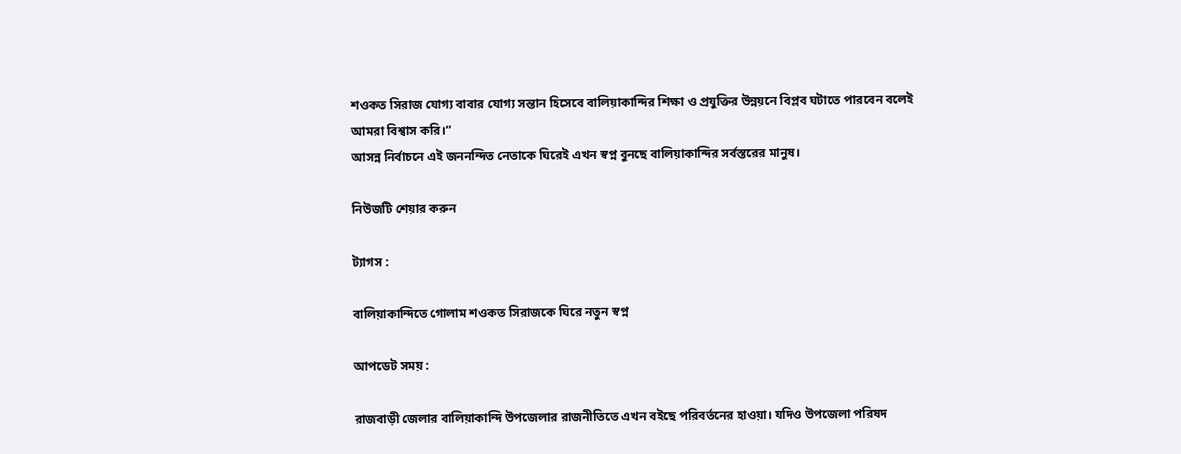শওকত সিরাজ যোগ্য বাবার যোগ্য সন্তান হিসেবে বালিয়াকান্দির শিক্ষা ও প্রযুক্তির উন্নয়নে বিপ্লব ঘটাতে পারবেন বলেই আমরা বিশ্বাস করি।”
আসন্ন নির্বাচনে এই জননন্দিত নেতাকে ঘিরেই এখন স্বপ্ন বুনছে বালিয়াকান্দির সর্বস্তরের মানুষ।

নিউজটি শেয়ার করুন

ট্যাগস :

বালিয়াকান্দিতে গোলাম শওকত সিরাজকে ঘিরে নতুন স্বপ্ন

আপডেট সময় :

রাজবাড়ী জেলার বালিয়াকান্দি উপজেলার রাজনীতিতে এখন বইছে পরিবর্তনের হাওয়া। যদিও উপজেলা পরিষদ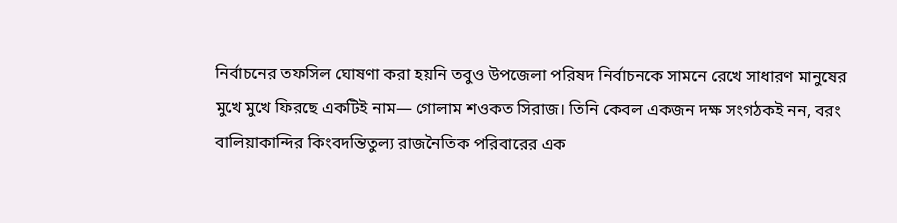নির্বাচনের তফসিল ঘোষণা করা হয়নি তবুও উপজেলা পরিষদ নির্বাচনকে সামনে রেখে সাধারণ মানুষের মুখে মুখে ফিরছে একটিই নাম— গোলাম শওকত সিরাজ। তিনি কেবল একজন দক্ষ সংগঠকই নন, বরং বালিয়াকান্দির কিংবদন্তিতুল্য রাজনৈতিক পরিবারের এক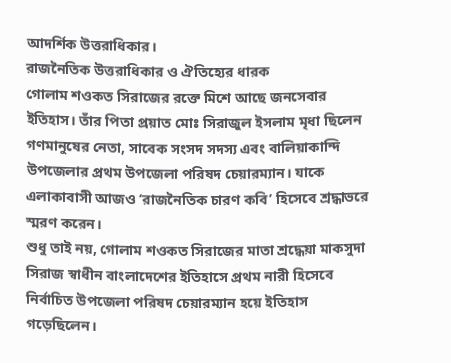আদর্শিক উত্তরাধিকার।
রাজনৈতিক উত্তরাধিকার ও ঐতিহ্যের ধারক
গোলাম শওকত সিরাজের রক্তে মিশে আছে জনসেবার ইতিহাস। তাঁর পিতা প্রয়াত মোঃ সিরাজুল ইসলাম মৃধা ছিলেন গণমানুষের নেতা, সাবেক সংসদ সদস্য এবং বালিয়াকান্দি উপজেলার প্রথম উপজেলা পরিষদ চেয়ারম্যান। যাকে এলাকাবাসী আজও ‘রাজনৈতিক চারণ কবি’ হিসেবে শ্রদ্ধাভরে স্মরণ করেন।
শুধু তাই নয়, গোলাম শওকত সিরাজের মাতা শ্রদ্ধেয়া মাকসুদা সিরাজ স্বাধীন বাংলাদেশের ইতিহাসে প্রথম নারী হিসেবে নির্বাচিত উপজেলা পরিষদ চেয়ারম্যান হয়ে ইতিহাস গড়েছিলেন।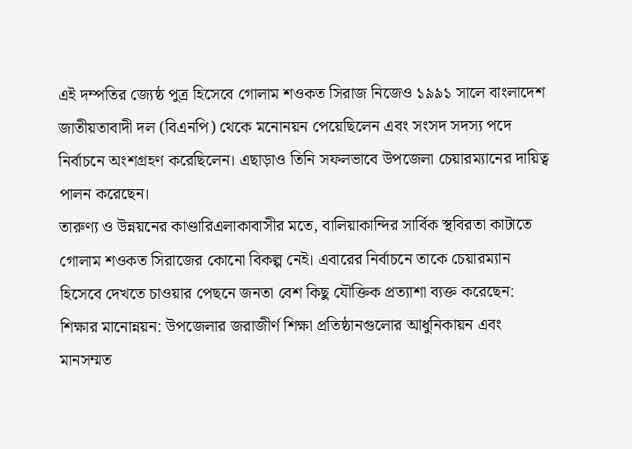এই দম্পতির জ্যেষ্ঠ পুত্র হিসেবে গোলাম শওকত সিরাজ নিজেও ১৯৯১ সালে বাংলাদেশ জাতীয়তাবাদী দল (বিএনপি) থেকে মনোনয়ন পেয়েছিলেন এবং সংসদ সদস্য পদে নির্বাচনে অংশগ্রহণ করেছিলেন। এছাড়াও তিনি সফলভাবে উপজেলা চেয়ারম্যানের দায়িত্ব পালন করেছেন।
তারুণ্য ও উন্নয়নের কাণ্ডারিএলাকাবাসীর মতে, বালিয়াকান্দির সার্বিক স্থবিরতা কাটাতে গোলাম শওকত সিরাজের কোনো বিকল্প নেই। এবারের নির্বাচনে তাকে চেয়ারম্যান হিসেবে দেখতে চাওয়ার পেছনে জনতা বেশ কিছু যৌক্তিক প্রত্যাশা ব্যক্ত করেছেন:
শিক্ষার মানোন্নয়ন: উপজেলার জরাজীর্ণ শিক্ষা প্রতিষ্ঠানগুলোর আধুনিকায়ন এবং মানসম্মত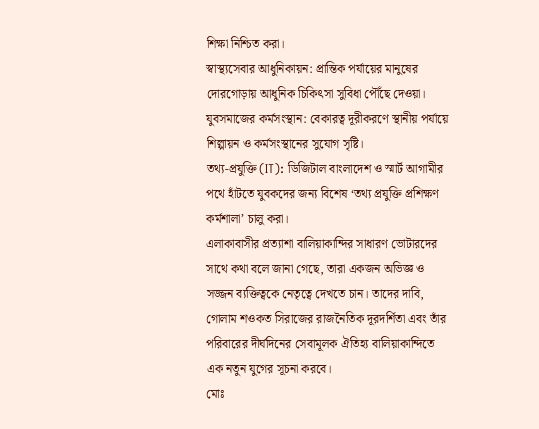শিক্ষা নিশ্চিত করা।
স্বাস্থ্যসেবার আধুনিকায়ন: প্রান্তিক পর্যায়ের মানুষের দোরগোড়ায় আধুনিক চিকিৎসা সুবিধা পৌঁছে দেওয়া।
যুবসমাজের কর্মসংস্থান: বেকারত্ব দূরীকরণে স্থানীয় পর্যায়ে শিল্পায়ন ও কর্মসংস্থানের সুযোগ সৃষ্টি।
তথ্য-প্রযুক্তি (IT): ডিজিটাল বাংলাদেশ ও স্মার্ট আগামীর পথে হাঁটতে যুবকদের জন্য বিশেষ ‘তথ্য প্রযুক্তি প্রশিক্ষণ কর্মশালা’ চালু করা।
এলাকাবাসীর প্রত্যাশা বালিয়াকান্দির সাধারণ ভোটারদের সাথে কথা বলে জানা গেছে, তারা একজন অভিজ্ঞ ও সজ্জন ব্যক্তিত্বকে নেতৃত্বে দেখতে চান। তাদের দাবি, গোলাম শওকত সিরাজের রাজনৈতিক দূরদর্শিতা এবং তাঁর পরিবারের দীর্ঘদিনের সেবামূলক ঐতিহ্য বালিয়াকান্দিতে এক নতুন যুগের সূচনা করবে।
মোঃ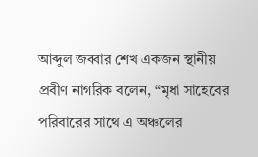আব্দুল জব্বার শেখ একজন স্থানীয় প্রবীণ নাগরিক বলেন, “মৃধা সাহেবের পরিবারের সাথে এ অঞ্চলের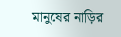মানুষের নাড়ির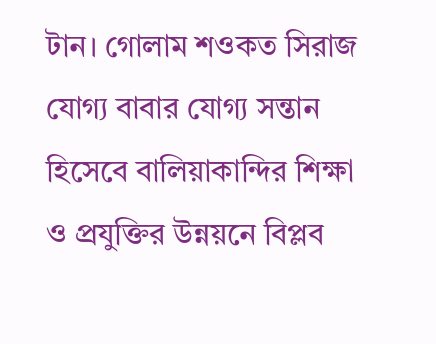টান। গোলাম শওকত সিরাজ যোগ্য বাবার যোগ্য সন্তান হিসেবে বালিয়াকান্দির শিক্ষা ও প্রযুক্তির উন্নয়নে বিপ্লব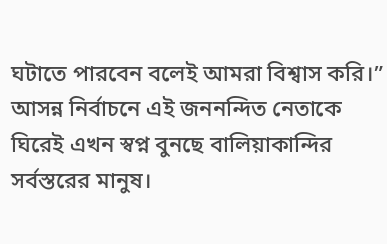ঘটাতে পারবেন বলেই আমরা বিশ্বাস করি।”
আসন্ন নির্বাচনে এই জননন্দিত নেতাকে ঘিরেই এখন স্বপ্ন বুনছে বালিয়াকান্দির সর্বস্তরের মানুষ।